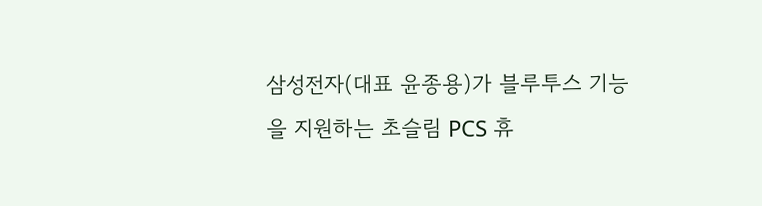삼성전자(대표 윤종용)가 블루투스 기능을 지원하는 초슬림 PCS 휴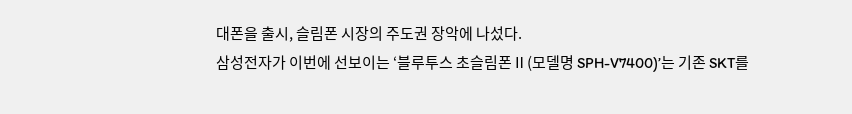대폰을 출시, 슬림폰 시장의 주도권 장악에 나섰다.
삼성전자가 이번에 선보이는 ‘블루투스 초슬림폰Ⅱ(모델명 SPH-V7400)’는 기존 SKT를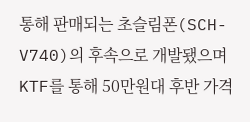통해 판매되는 초슬림폰(SCH-V740)의 후속으로 개발됐으며 KTF를 통해 50만원대 후반 가격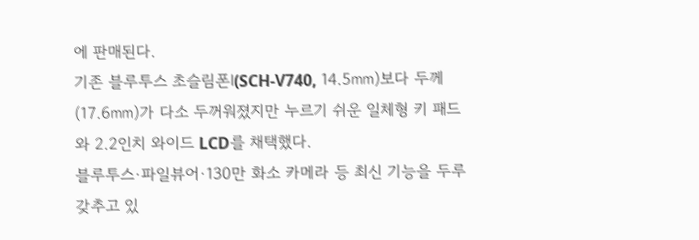에 판매된다.
기존 블루투스 초슬림폰Ⅰ(SCH-V740, 14.5㎜)보다 두께(17.6㎜)가 다소 두꺼워졌지만 누르기 쉬운 일체형 키 패드와 2.2인치 와이드 LCD를 채택했다.
블루투스·파일뷰어·130만 화소 카메라 등 최신 기능을 두루 갖추고 있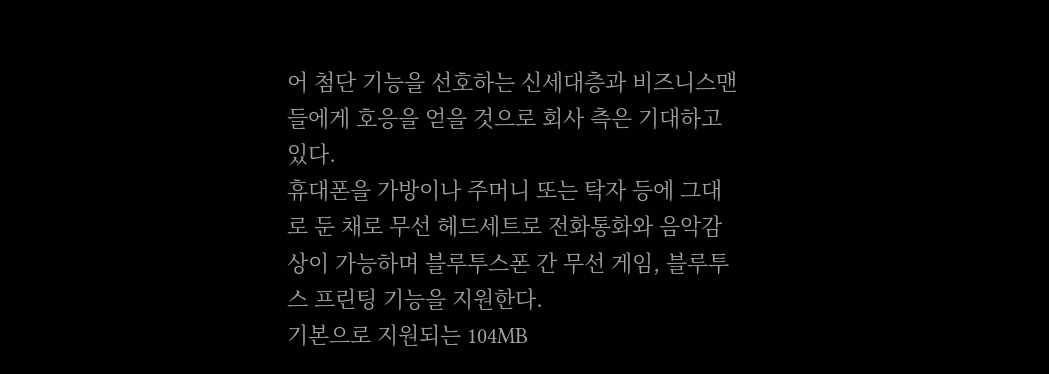어 첨단 기능을 선호하는 신세대층과 비즈니스맨들에게 호응을 얻을 것으로 회사 측은 기대하고 있다.
휴대폰을 가방이나 주머니 또는 탁자 등에 그대로 둔 채로 무선 헤드세트로 전화통화와 음악감상이 가능하며 블루투스폰 간 무선 게임, 블루투스 프린팅 기능을 지원한다.
기본으로 지원되는 104MB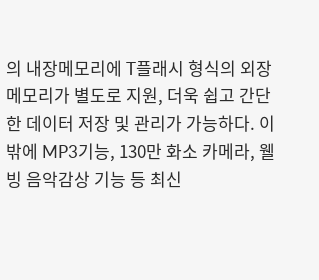의 내장메모리에 T플래시 형식의 외장 메모리가 별도로 지원, 더욱 쉽고 간단한 데이터 저장 및 관리가 가능하다. 이 밖에 MP3기능, 130만 화소 카메라, 웰빙 음악감상 기능 등 최신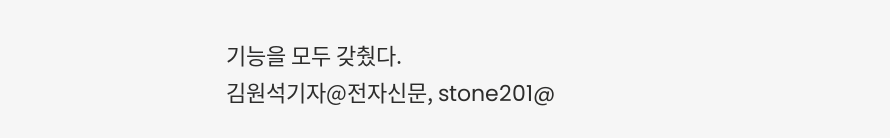기능을 모두 갖췄다.
김원석기자@전자신문, stone201@